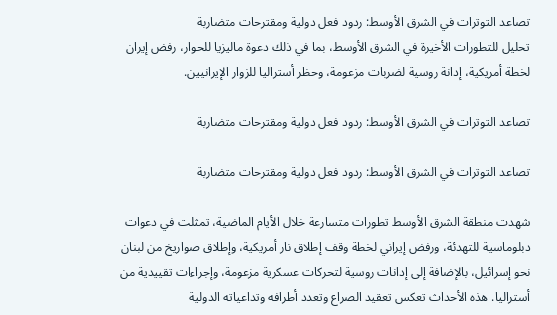تصاعد التوترات في الشرق الأوسط: ردود فعل دولية ومقترحات متضاربة
تحليل للتطورات الأخيرة في الشرق الأوسط، بما في ذلك دعوة ماليزيا للحوار، رفض إيران لخطة أمريكية، إدانة روسية لضربات مزعومة، وحظر أستراليا للزوار الإيرانيين.

تصاعد التوترات في الشرق الأوسط: ردود فعل دولية ومقترحات متضاربة

تصاعد التوترات في الشرق الأوسط: ردود فعل دولية ومقترحات متضاربة

شهدت منطقة الشرق الأوسط تطورات متسارعة خلال الأيام الماضية، تمثلت في دعوات دبلوماسية للتهدئة، ورفض إيراني لخطة وقف إطلاق نار أمريكية، وإطلاق صواريخ من لبنان نحو إسرائيل، بالإضافة إلى إدانات روسية لتحركات عسكرية مزعومة، وإجراءات تقييدية من أستراليا. هذه الأحداث تعكس تعقيد الصراع وتعدد أطرافه وتداعياته الدولية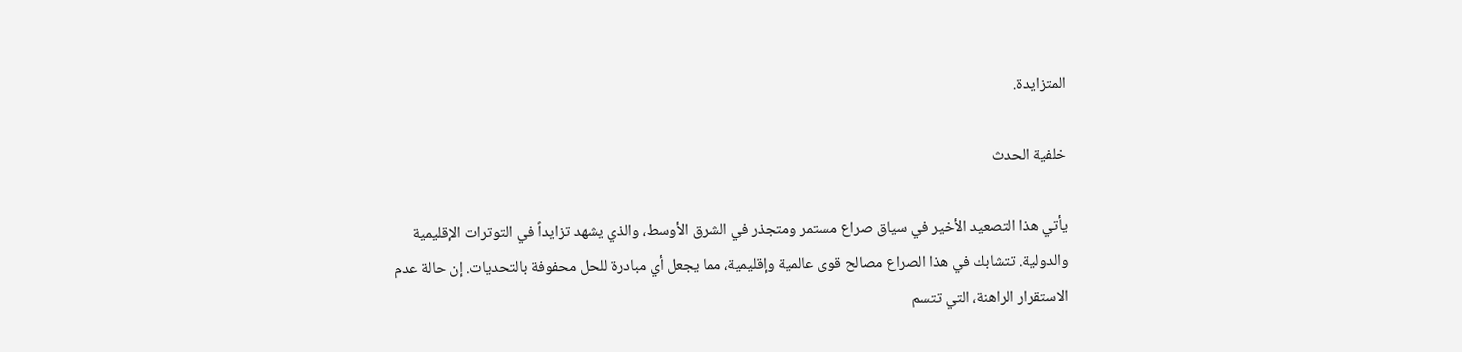المتزايدة.

خلفية الحدث

يأتي هذا التصعيد الأخير في سياق صراع مستمر ومتجذر في الشرق الأوسط، والذي يشهد تزايداً في التوترات الإقليمية والدولية. تتشابك في هذا الصراع مصالح قوى عالمية وإقليمية، مما يجعل أي مبادرة للحل محفوفة بالتحديات. إن حالة عدم الاستقرار الراهنة، التي تتسم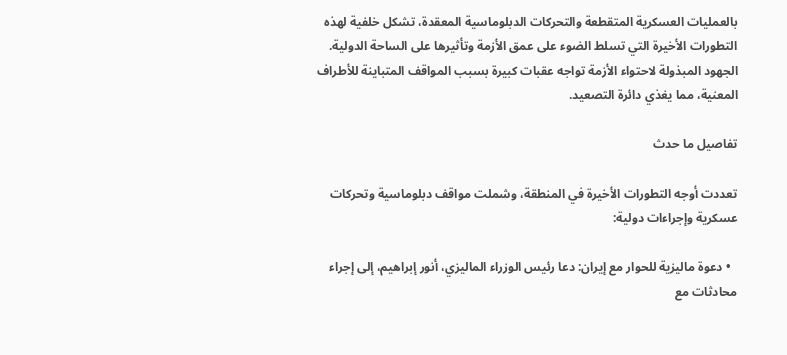بالعمليات العسكرية المتقطعة والتحركات الدبلوماسية المعقدة، تشكل خلفية لهذه التطورات الأخيرة التي تسلط الضوء على عمق الأزمة وتأثيرها على الساحة الدولية. الجهود المبذولة لاحتواء الأزمة تواجه عقبات كبيرة بسبب المواقف المتباينة للأطراف المعنية، مما يغذي دائرة التصعيد.

تفاصيل ما حدث

تعددت أوجه التطورات الأخيرة في المنطقة، وشملت مواقف دبلوماسية وتحركات عسكرية وإجراءات دولية:

  • دعوة ماليزية للحوار مع إيران: دعا رئيس الوزراء الماليزي، أنور إبراهيم، إلى إجراء محادثات مع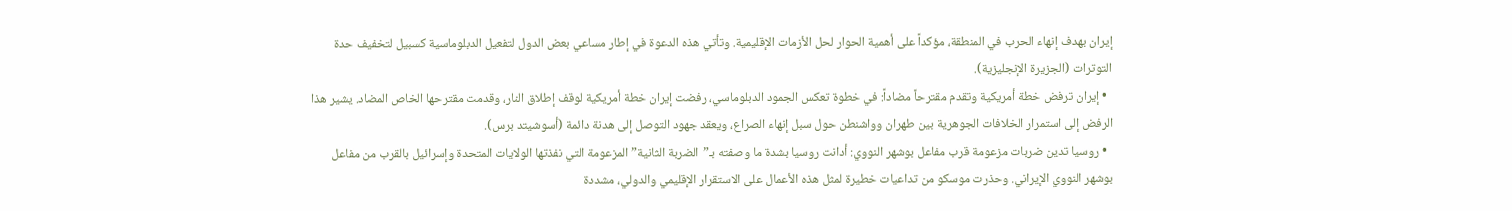إيران بهدف إنهاء الحرب في المنطقة، مؤكداً على أهمية الحوار لحل الأزمات الإقليمية. وتأتي هذه الدعوة في إطار مساعي بعض الدول لتفعيل الدبلوماسية كسبيل لتخفيف حدة التوترات (الجزيرة الإنجليزية).
  • إيران ترفض خطة أمريكية وتقدم مقترحاً مضاداً: في خطوة تعكس الجمود الدبلوماسي، رفضت إيران خطة أمريكية لوقف إطلاق النار، وقدمت مقترحها الخاص المضاد. يشير هذا الرفض إلى استمرار الخلافات الجوهرية بين طهران وواشنطن حول سبل إنهاء الصراع، ويعقد جهود التوصل إلى هدنة دائمة (أسوشيتد برس).
  • روسيا تدين ضربات مزعومة قرب مفاعل بوشهر النووي: أدانت روسيا بشدة ما وصفته بـ”الضربة الثانية” المزعومة التي نفذتها الولايات المتحدة وإسرائيل بالقرب من مفاعل بوشهر النووي الإيراني. وحذرت موسكو من تداعيات خطيرة لمثل هذه الأعمال على الاستقرار الإقليمي والدولي، مشددة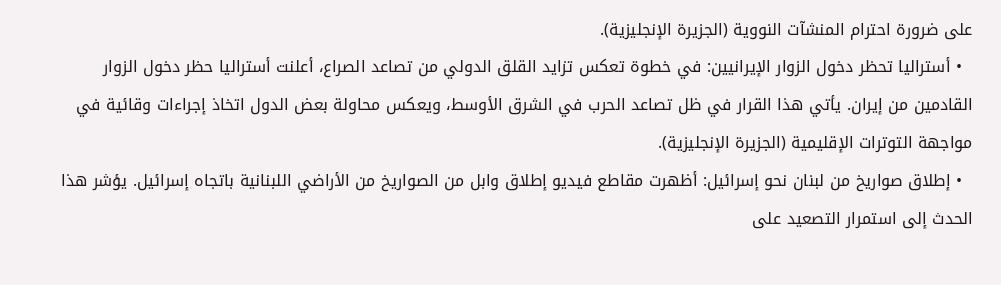على ضرورة احترام المنشآت النووية (الجزيرة الإنجليزية).
  • أستراليا تحظر دخول الزوار الإيرانيين: في خطوة تعكس تزايد القلق الدولي من تصاعد الصراع، أعلنت أستراليا حظر دخول الزوار القادمين من إيران. يأتي هذا القرار في ظل تصاعد الحرب في الشرق الأوسط، ويعكس محاولة بعض الدول اتخاذ إجراءات وقائية في مواجهة التوترات الإقليمية (الجزيرة الإنجليزية).
  • إطلاق صواريخ من لبنان نحو إسرائيل: أظهرت مقاطع فيديو إطلاق وابل من الصواريخ من الأراضي اللبنانية باتجاه إسرائيل. يؤشر هذا الحدث إلى استمرار التصعيد على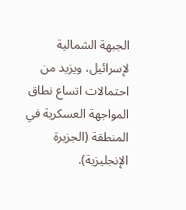الجبهة الشمالية لإسرائيل، ويزيد من احتمالات اتساع نطاق المواجهة العسكرية في المنطقة (الجزيرة الإنجليزية).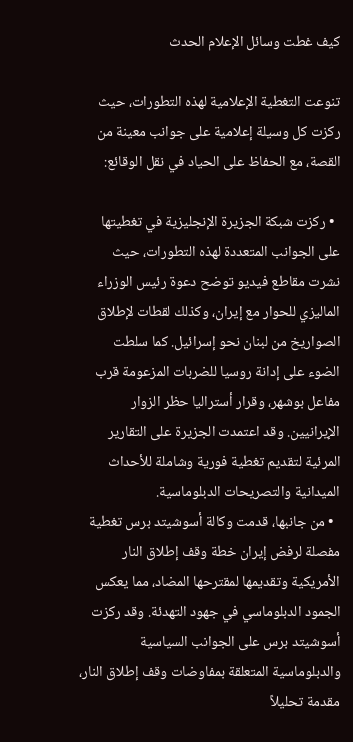كيف غطت وسائل الإعلام الحدث

تنوعت التغطية الإعلامية لهذه التطورات، حيث ركزت كل وسيلة إعلامية على جوانب معينة من القصة، مع الحفاظ على الحياد في نقل الوقائع:

  • ركزت شبكة الجزيرة الإنجليزية في تغطيتها على الجوانب المتعددة لهذه التطورات، حيث نشرت مقاطع فيديو توضح دعوة رئيس الوزراء الماليزي للحوار مع إيران، وكذلك لقطات لإطلاق الصواريخ من لبنان نحو إسرائيل. كما سلطت الضوء على إدانة روسيا للضربات المزعومة قرب مفاعل بوشهر، وقرار أستراليا حظر الزوار الإيرانيين. وقد اعتمدت الجزيرة على التقارير المرئية لتقديم تغطية فورية وشاملة للأحداث الميدانية والتصريحات الدبلوماسية.
  • من جانبها، قدمت وكالة أسوشيتد برس تغطية مفصلة لرفض إيران خطة وقف إطلاق النار الأمريكية وتقديمها لمقترحها المضاد، مما يعكس الجمود الدبلوماسي في جهود التهدئة. وقد ركزت أسوشيتد برس على الجوانب السياسية والدبلوماسية المتعلقة بمفاوضات وقف إطلاق النار، مقدمة تحليلاً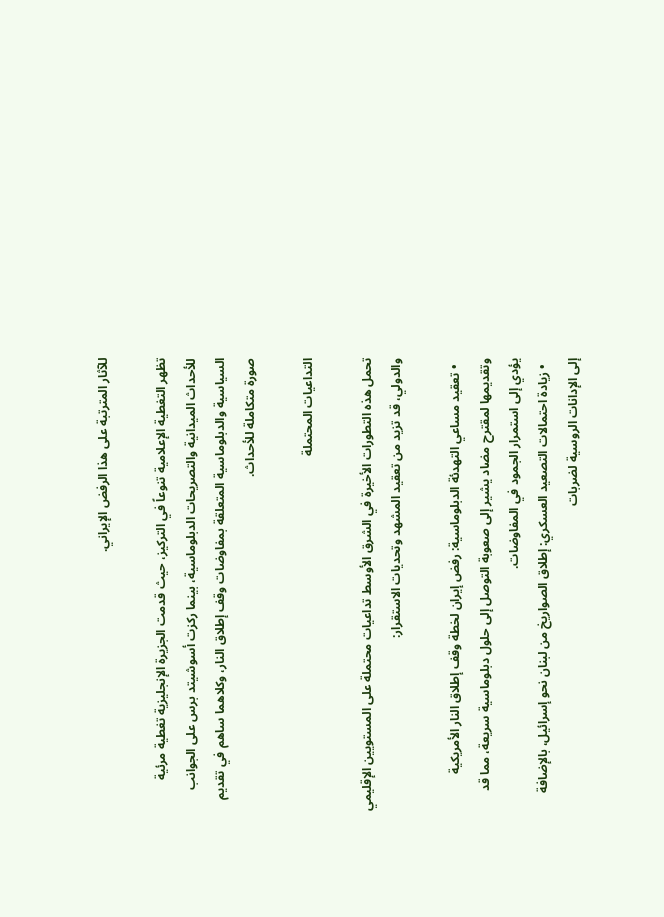للآثار المترتبة على هذا الرفض الإيراني.

تظهر التغطية الإعلامية تنوعاً في التركيز، حيث قدمت الجزيرة الإنجليزية تغطية مرئية للأحداث الميدانية والتصريحات الدبلوماسية، بينما ركزت أسوشيتد برس على الجوانب السياسية والدبلوماسية المتعلقة بمفاوضات وقف إطلاق النار، وكلاهما ساهم في تقديم صورة متكاملة للأحداث.

التداعيات المحتملة

تحمل هذه التطورات الأخيرة في الشرق الأوسط تداعيات محتملة على المستويين الإقليمي والدولي، قد تزيد من تعقيد المشهد وتحديات الاستقرار:

  • تعقيد مساعي التهدئة الدبلوماسية: رفض إيران لخطة وقف إطلاق النار الأمريكية وتقديمها لمقترح مضاد يشير إلى صعوبة التوصل إلى حلول دبلوماسية سريعة، مما قد يؤدي إلى استمرار الجمود في المفاوضات.
  • زيادة احتمالات التصعيد العسكري: إطلاق الصواريخ من لبنان نحو إسرائيل، بالإضافة إلى الإدانات الروسية لضربات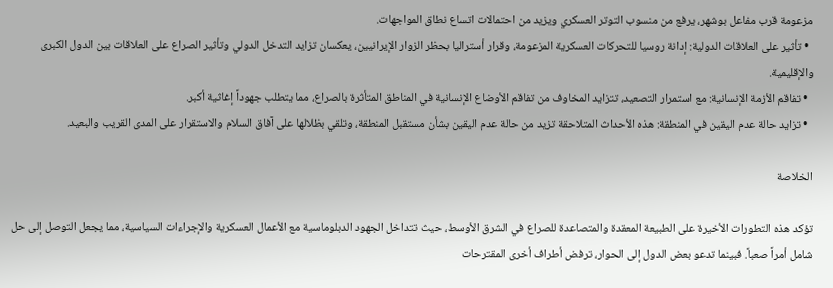مزعومة قرب مفاعل بوشهر، يرفع من منسوب التوتر العسكري ويزيد من احتمالات اتساع نطاق المواجهات.
  • تأثير على العلاقات الدولية: إدانة روسيا للتحركات العسكرية المزعومة، وقرار أستراليا بحظر الزوار الإيرانيين، يعكسان تزايد التدخل الدولي وتأثير الصراع على العلاقات بين الدول الكبرى والإقليمية.
  • تفاقم الأزمة الإنسانية: مع استمرار التصعيد، تتزايد المخاوف من تفاقم الأوضاع الإنسانية في المناطق المتأثرة بالصراع، مما يتطلب جهوداً إغاثية أكبر.
  • تزايد حالة عدم اليقين في المنطقة: هذه الأحداث المتلاحقة تزيد من حالة عدم اليقين بشأن مستقبل المنطقة، وتلقي بظلالها على آفاق السلام والاستقرار على المدى القريب والبعيد.

الخلاصة

تؤكد هذه التطورات الأخيرة على الطبيعة المعقدة والمتصاعدة للصراع في الشرق الأوسط، حيث تتداخل الجهود الدبلوماسية مع الأعمال العسكرية والإجراءات السياسية، مما يجعل التوصل إلى حل شامل أمراً صعباً. فبينما تدعو بعض الدول إلى الحوار، ترفض أطراف أخرى المقترحات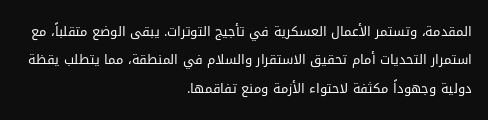المقدمة، وتستمر الأعمال العسكرية في تأجيج التوترات. يبقى الوضع متقلباً، مع استمرار التحديات أمام تحقيق الاستقرار والسلام في المنطقة، مما يتطلب يقظة دولية وجهوداً مكثفة لاحتواء الأزمة ومنع تفاقمها.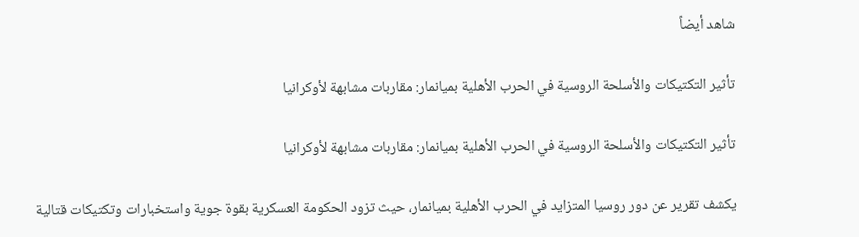شاهد أيضاً

تأثير التكتيكات والأسلحة الروسية في الحرب الأهلية بميانمار: مقاربات مشابهة لأوكرانيا

تأثير التكتيكات والأسلحة الروسية في الحرب الأهلية بميانمار: مقاربات مشابهة لأوكرانيا

يكشف تقرير عن دور روسيا المتزايد في الحرب الأهلية بميانمار، حيث تزود الحكومة العسكرية بقوة جوية واستخبارات وتكتيكات قتالية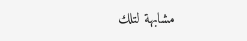مشابهة لتلك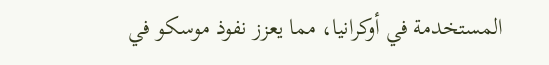المستخدمة في أوكرانيا، مما يعزز نفوذ موسكو في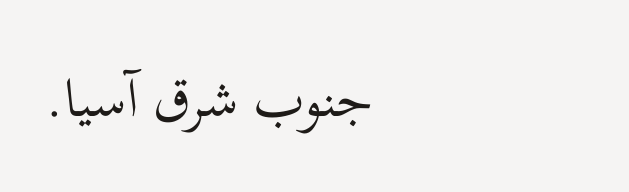جنوب شرق آسيا.